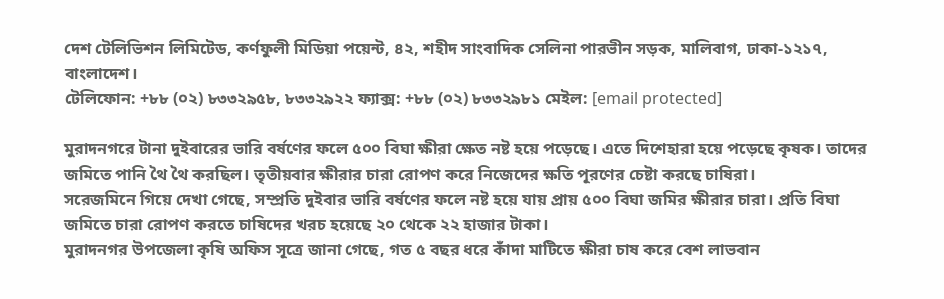দেশ টেলিভিশন লিমিটেড, কর্ণফুলী মিডিয়া পয়েন্ট, ৪২, শহীদ সাংবাদিক সেলিনা পারভীন সড়ক, মালিবাগ, ঢাকা-১২১৭, বাংলাদেশ।
টেলিফোন: +৮৮ (০২) ৮৩৩২৯৫৮, ৮৩৩২৯২২ ফ্যাক্স: +৮৮ (০২) ৮৩৩২৯৮১ মেইল: [email protected]

মুরাদনগরে টানা দুইবারের ভারি বর্ষণের ফলে ৫০০ বিঘা ক্ষীরা ক্ষেত নষ্ট হয়ে পড়েছে। এতে দিশেহারা হয়ে পড়েছে কৃষক। তাদের জমিতে পানি থৈ থৈ করছিল। তৃতীয়বার ক্ষীরার চারা রোপণ করে নিজেদের ক্ষতি পূরণের চেষ্টা করছে চাষিরা।
সরেজমিনে গিয়ে দেখা গেছে, সম্প্রতি দুইবার ভারি বর্ষণের ফলে নষ্ট হয়ে যায় প্রায় ৫০০ বিঘা জমির ক্ষীরার চারা। প্রতি বিঘা জমিতে চারা রোপণ করতে চাষিদের খরচ হয়েছে ২০ থেকে ২২ হাজার টাকা।
মুরাদনগর উপজেলা কৃষি অফিস সূত্রে জানা গেছে, গত ৫ বছর ধরে কাঁদা মাটিতে ক্ষীরা চাষ করে বেশ লাভবান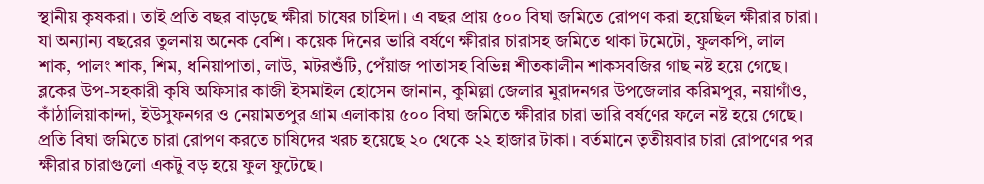স্থানীয় কৃষকরা। তাই প্রতি বছর বাড়ছে ক্ষীরা চাষের চাহিদা। এ বছর প্রায় ৫০০ বিঘা জমিতে রোপণ করা হয়েছিল ক্ষীরার চারা। যা অন্যান্য বছরের তুলনায় অনেক বেশি। কয়েক দিনের ভারি বর্ষণে ক্ষীরার চারাসহ জমিতে থাকা টমেটো, ফুলকপি, লাল শাক, পালং শাক, শিম, ধনিয়াপাতা, লাউ, মটরশুঁটি, পেঁয়াজ পাতাসহ বিভিন্ন শীতকালীন শাকসবজির গাছ নষ্ট হয়ে গেছে।
ব্লকের উপ-সহকারী কৃষি অফিসার কাজী ইসমাইল হোসেন জানান, কুমিল্লা জেলার মুরাদনগর উপজেলার করিমপুর, নয়াগাঁও, কাঁঠালিয়াকান্দা, ইউসুফনগর ও নেয়ামতপুর গ্রাম এলাকায় ৫০০ বিঘা জমিতে ক্ষীরার চারা ভারি বর্ষণের ফলে নষ্ট হয়ে গেছে। প্রতি বিঘা জমিতে চারা রোপণ করতে চাষিদের খরচ হয়েছে ২০ থেকে ২২ হাজার টাকা। বর্তমানে তৃতীয়বার চারা রোপণের পর ক্ষীরার চারাগুলো একটু বড় হয়ে ফুল ফুটেছে।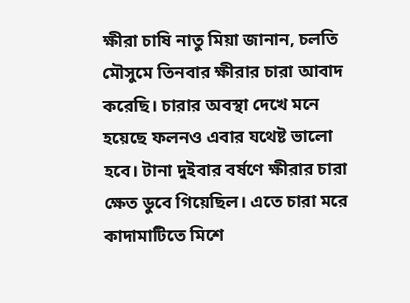ক্ষীরা চাষি নাতু মিয়া জানান, চলতি মৌসুমে তিনবার ক্ষীরার চারা আবাদ করেছি। চারার অবস্থা দেখে মনে হয়েছে ফলনও এবার যথেষ্ট ভালো হবে। টানা দুইবার বর্ষণে ক্ষীরার চারা ক্ষেত ডুবে গিয়েছিল। এতে চারা মরে কাদামাটিতে মিশে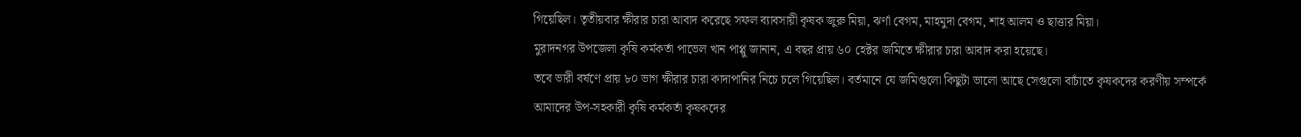গিয়েছিল। তৃতীয়বার ক্ষীরার চারা আবাদ করেছে সফল ব্যাবসায়ী কৃষক জুরু মিয়া, ঝর্ণা বেগম, মাহমুদা বেগম, শাহ আলম ও ছাত্তার মিয়া।
মুরাদনগর উপজেলা কৃষি কর্মকর্তা পাভেল খান পাপ্পু জানান, এ বছর প্রায় ৬০ হেক্টর জমিতে ক্ষীরার চারা আবাদ করা হয়েছে।
তবে ভারী বর্ষণে প্রায় ৮০ ভাগ ক্ষীরার চারা কাদাপানির নিচে চলে গিয়েছিল। বর্তমানে যে জমিগুলো কিছুটা ভালো আছে সেগুলো বাচাঁতে কৃষকদের করণীয় সম্পর্কে আমাদের উপ-সহকারী কৃষি কর্মকর্তা কৃষকদের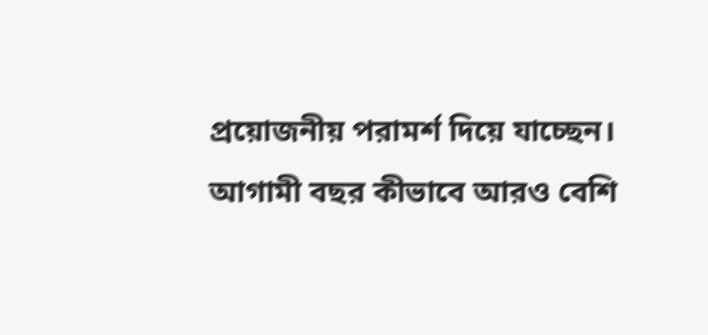প্রয়োজনীয় পরামর্শ দিয়ে যাচ্ছেন।
আগামী বছর কীভাবে আরও বেশি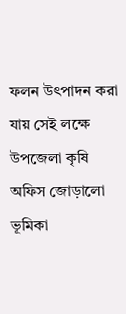ফলন উৎপাদন করা যায় সেই লক্ষে উপজেলা কৃষি অফিস জোড়ালো ভূমিকা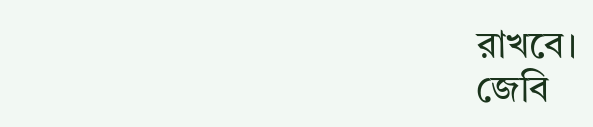রাখবে।
জেবি